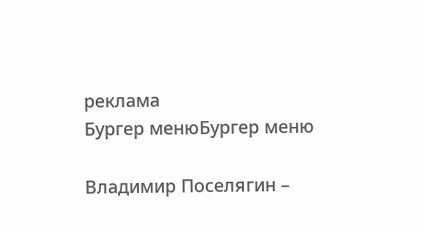реклама
Бургер менюБургер меню

Владимир Поселягин –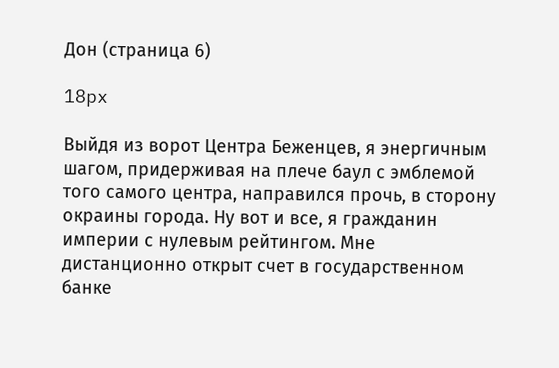Дон (страница 6)

18px

Выйдя из ворот Центра Беженцев, я энергичным шагом, придерживая на плече баул с эмблемой того самого центра, направился прочь, в сторону окраины города. Ну вот и все, я гражданин империи с нулевым рейтингом. Мне дистанционно открыт счет в государственном банке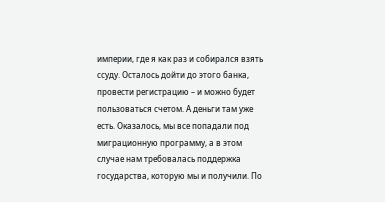империи, где я как раз и собирался взять ссуду. Осталось дойти до этого банка, провести регистрацию – и можно будет пользоваться счетом. А деньги там уже есть. Оказалось, мы все попадали под миграционную программу, а в этом случае нам требовалась поддержка государства, которую мы и получили. По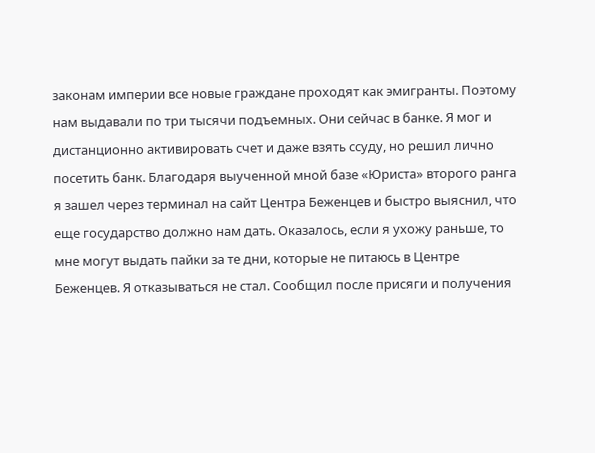законам империи все новые граждане проходят как эмигранты. Поэтому нам выдавали по три тысячи подъемных. Они сейчас в банке. Я мог и дистанционно активировать счет и даже взять ссуду, но решил лично посетить банк. Благодаря выученной мной базе «Юриста» второго ранга я зашел через терминал на сайт Центра Беженцев и быстро выяснил, что еще государство должно нам дать. Оказалось, если я ухожу раньше, то мне могут выдать пайки за те дни, которые не питаюсь в Центре Беженцев. Я отказываться не стал. Сообщил после присяги и получения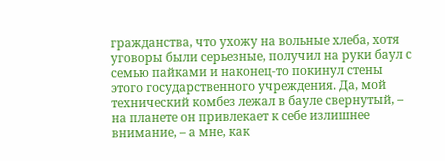гражданства, что ухожу на вольные хлеба, хотя уговоры были серьезные, получил на руки баул с семью пайками и наконец-то покинул стены этого государственного учреждения. Да, мой технический комбез лежал в бауле свернутый, – на планете он привлекает к себе излишнее внимание, – а мне, как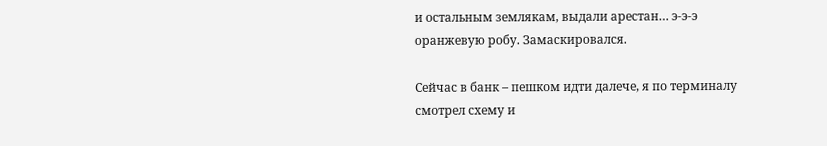и остальным землякам, выдали арестан… э-э-э оранжевую робу. Замаскировался.

Сейчас в банк – пешком идти далече, я по терминалу смотрел схему и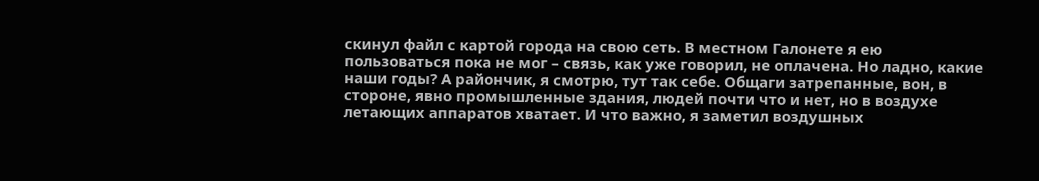скинул файл с картой города на свою сеть. В местном Галонете я ею пользоваться пока не мог – связь, как уже говорил, не оплачена. Но ладно, какие наши годы? А райончик, я смотрю, тут так себе. Общаги затрепанные, вон, в стороне, явно промышленные здания, людей почти что и нет, но в воздухе летающих аппаратов хватает. И что важно, я заметил воздушных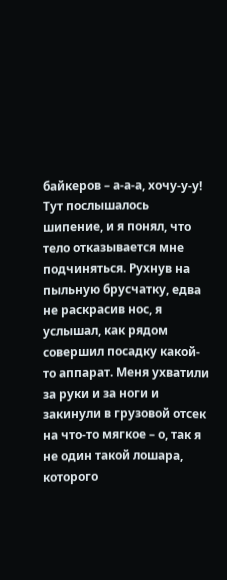байкеров – а-а-а, хочу-у-у! Тут послышалось шипение, и я понял, что тело отказывается мне подчиняться. Рухнув на пыльную брусчатку, едва не раскрасив нос, я услышал, как рядом совершил посадку какой-то аппарат. Меня ухватили за руки и за ноги и закинули в грузовой отсек на что-то мягкое – о, так я не один такой лошара, которого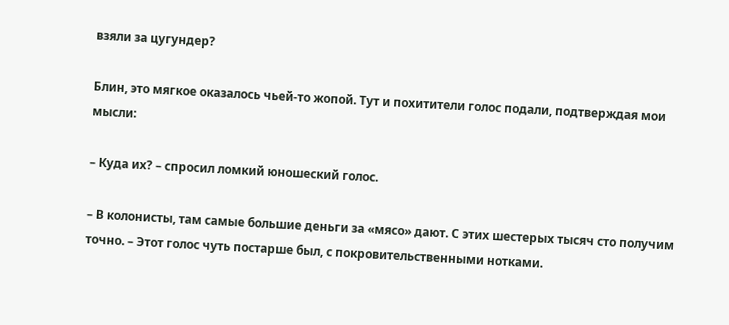взяли за цугундер?

Блин, это мягкое оказалось чьей-то жопой. Тут и похитители голос подали, подтверждая мои мысли:

– Куда их? – спросил ломкий юношеский голос.

– В колонисты, там самые большие деньги за «мясо» дают. С этих шестерых тысяч сто получим точно. – Этот голос чуть постарше был, с покровительственными нотками.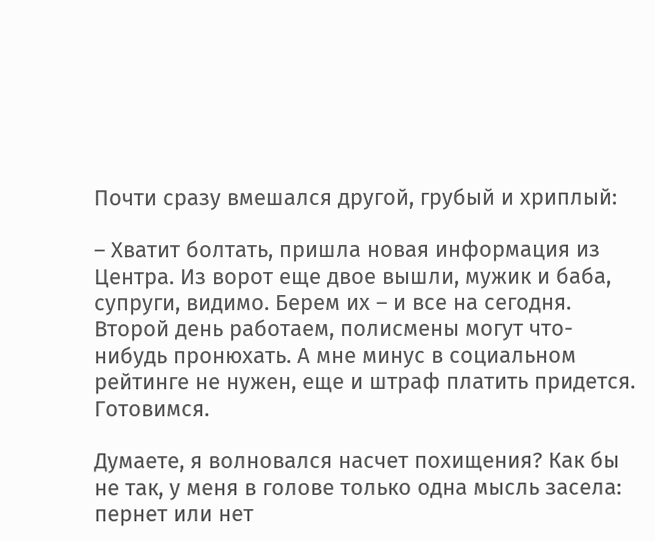Почти сразу вмешался другой, грубый и хриплый:

– Хватит болтать, пришла новая информация из Центра. Из ворот еще двое вышли, мужик и баба, супруги, видимо. Берем их – и все на сегодня. Второй день работаем, полисмены могут что-нибудь пронюхать. А мне минус в социальном рейтинге не нужен, еще и штраф платить придется. Готовимся.

Думаете, я волновался насчет похищения? Как бы не так, у меня в голове только одна мысль засела: пернет или нет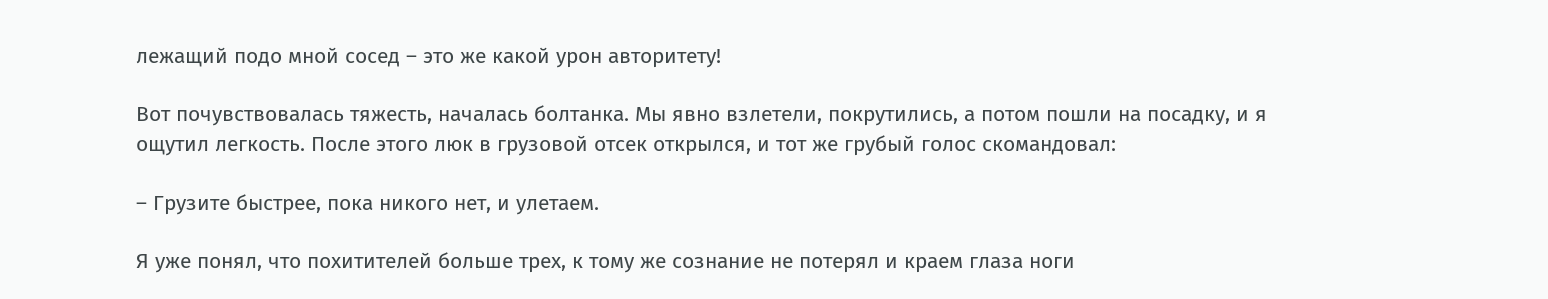лежащий подо мной сосед – это же какой урон авторитету!

Вот почувствовалась тяжесть, началась болтанка. Мы явно взлетели, покрутились, а потом пошли на посадку, и я ощутил легкость. После этого люк в грузовой отсек открылся, и тот же грубый голос скомандовал:

– Грузите быстрее, пока никого нет, и улетаем.

Я уже понял, что похитителей больше трех, к тому же сознание не потерял и краем глаза ноги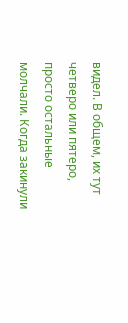видел. В общем, их тут четверо или пятеро, просто остальные молчали. Когда закинули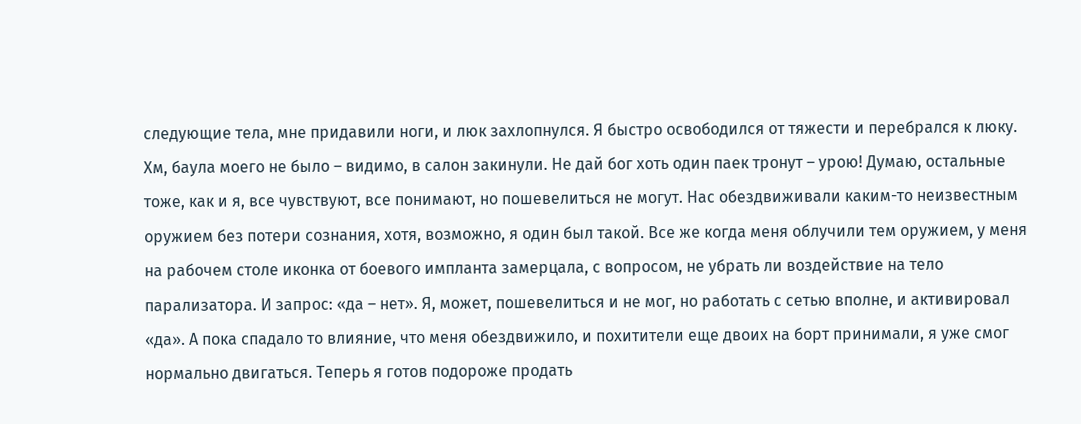следующие тела, мне придавили ноги, и люк захлопнулся. Я быстро освободился от тяжести и перебрался к люку. Хм, баула моего не было – видимо, в салон закинули. Не дай бог хоть один паек тронут – урою! Думаю, остальные тоже, как и я, все чувствуют, все понимают, но пошевелиться не могут. Нас обездвиживали каким-то неизвестным оружием без потери сознания, хотя, возможно, я один был такой. Все же когда меня облучили тем оружием, у меня на рабочем столе иконка от боевого импланта замерцала, с вопросом, не убрать ли воздействие на тело парализатора. И запрос: «да – нет». Я, может, пошевелиться и не мог, но работать с сетью вполне, и активировал «да». А пока спадало то влияние, что меня обездвижило, и похитители еще двоих на борт принимали, я уже смог нормально двигаться. Теперь я готов подороже продать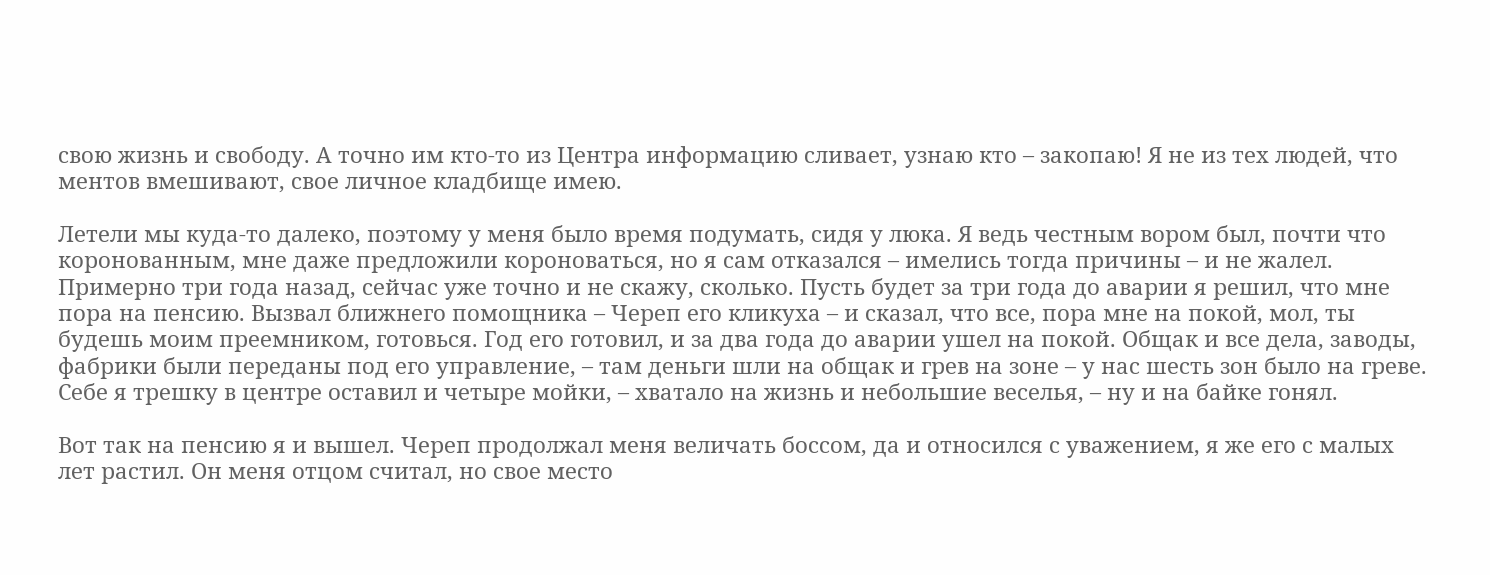свою жизнь и свободу. А точно им кто-то из Центра информацию сливает, узнаю кто – закопаю! Я не из тех людей, что ментов вмешивают, свое личное кладбище имею.

Летели мы куда-то далеко, поэтому у меня было время подумать, сидя у люка. Я ведь честным вором был, почти что коронованным, мне даже предложили короноваться, но я сам отказался – имелись тогда причины – и не жалел. Примерно три года назад, сейчас уже точно и не скажу, сколько. Пусть будет за три года до аварии я решил, что мне пора на пенсию. Вызвал ближнего помощника – Череп его кликуха – и сказал, что все, пора мне на покой, мол, ты будешь моим преемником, готовься. Год его готовил, и за два года до аварии ушел на покой. Общак и все дела, заводы, фабрики были переданы под его управление, – там деньги шли на общак и грев на зоне – у нас шесть зон было на греве. Себе я трешку в центре оставил и четыре мойки, – хватало на жизнь и небольшие веселья, – ну и на байке гонял.

Вот так на пенсию я и вышел. Череп продолжал меня величать боссом, да и относился с уважением, я же его с малых лет растил. Он меня отцом считал, но свое место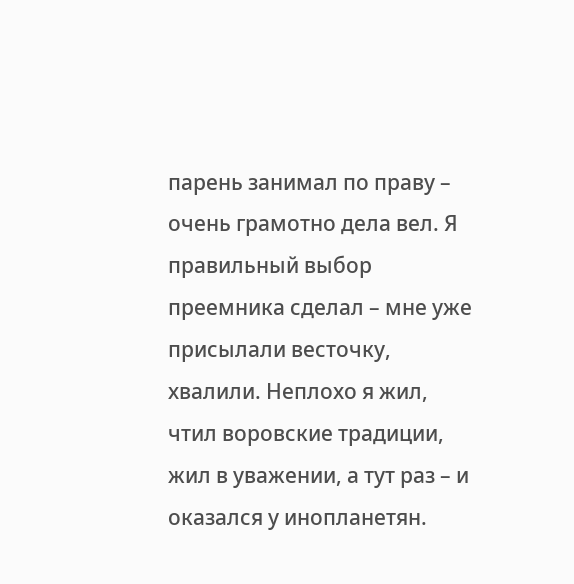парень занимал по праву – очень грамотно дела вел. Я правильный выбор преемника сделал – мне уже присылали весточку, хвалили. Неплохо я жил, чтил воровские традиции, жил в уважении, а тут раз – и оказался у инопланетян.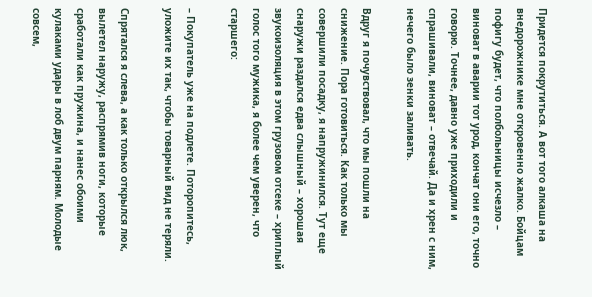Придется покрутиться. А вот того алкаша на внедорожнике мне откровенно жалко. Бойцам пофигу будет, что полбольницы исчезло – виноват в аварии тот урод, кончат они его, точно говорю. Точнее, давно уже приходили и спрашивали, виноват – отвечай. Да и хрен с ним, нечего было зенки заливать.

Вдруг я почувствовал, что мы пошли на снижение. Пора готовиться. Как только мы совершили посадку, я напружинился. Тут еще снаружи раздался едва слышный – хорошая звукоизоляция в этом грузовом отсеке – хриплый голос того мужика, я более чем уверен, что старшего:

– Покупатель уже на подлете. Поторопитесь, уложите их так, чтобы товарный вид не теряли.

Спрятался я слева, а как только открылся люк, вылетел наружу, распрямив ноги, которые сработали как пружина, и нанес обоими кулаками удары в лоб двум парням. Молодые совсем,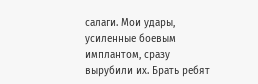салаги. Мои удары, усиленные боевым имплантом, сразу вырубили их. Брать ребят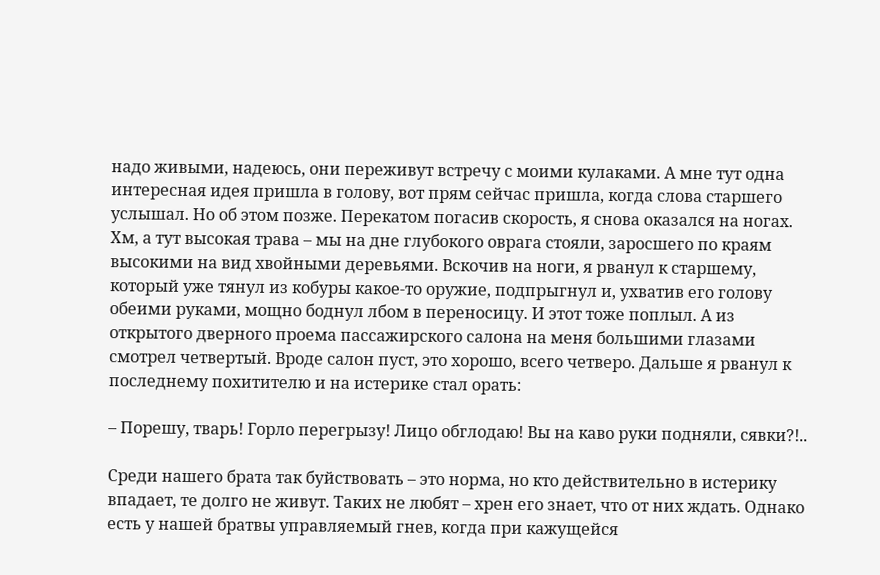надо живыми, надеюсь, они переживут встречу с моими кулаками. А мне тут одна интересная идея пришла в голову, вот прям сейчас пришла, когда слова старшего услышал. Но об этом позже. Перекатом погасив скорость, я снова оказался на ногах. Хм, а тут высокая трава – мы на дне глубокого оврага стояли, заросшего по краям высокими на вид хвойными деревьями. Вскочив на ноги, я рванул к старшему, который уже тянул из кобуры какое-то оружие, подпрыгнул и, ухватив его голову обеими руками, мощно боднул лбом в переносицу. И этот тоже поплыл. А из открытого дверного проема пассажирского салона на меня большими глазами смотрел четвертый. Вроде салон пуст, это хорошо, всего четверо. Дальше я рванул к последнему похитителю и на истерике стал орать:

– Порешу, тварь! Горло перегрызу! Лицо обглодаю! Вы на каво руки подняли, сявки?!..

Среди нашего брата так буйствовать – это норма, но кто действительно в истерику впадает, те долго не живут. Таких не любят – хрен его знает, что от них ждать. Однако есть у нашей братвы управляемый гнев, когда при кажущейся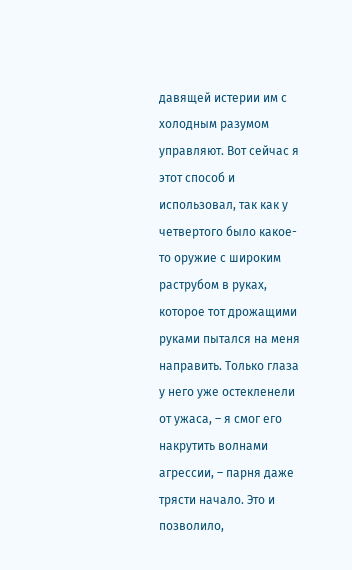давящей истерии им с холодным разумом управляют. Вот сейчас я этот способ и использовал, так как у четвертого было какое-то оружие с широким раструбом в руках, которое тот дрожащими руками пытался на меня направить. Только глаза у него уже остекленели от ужаса, – я смог его накрутить волнами агрессии, – парня даже трясти начало. Это и позволило,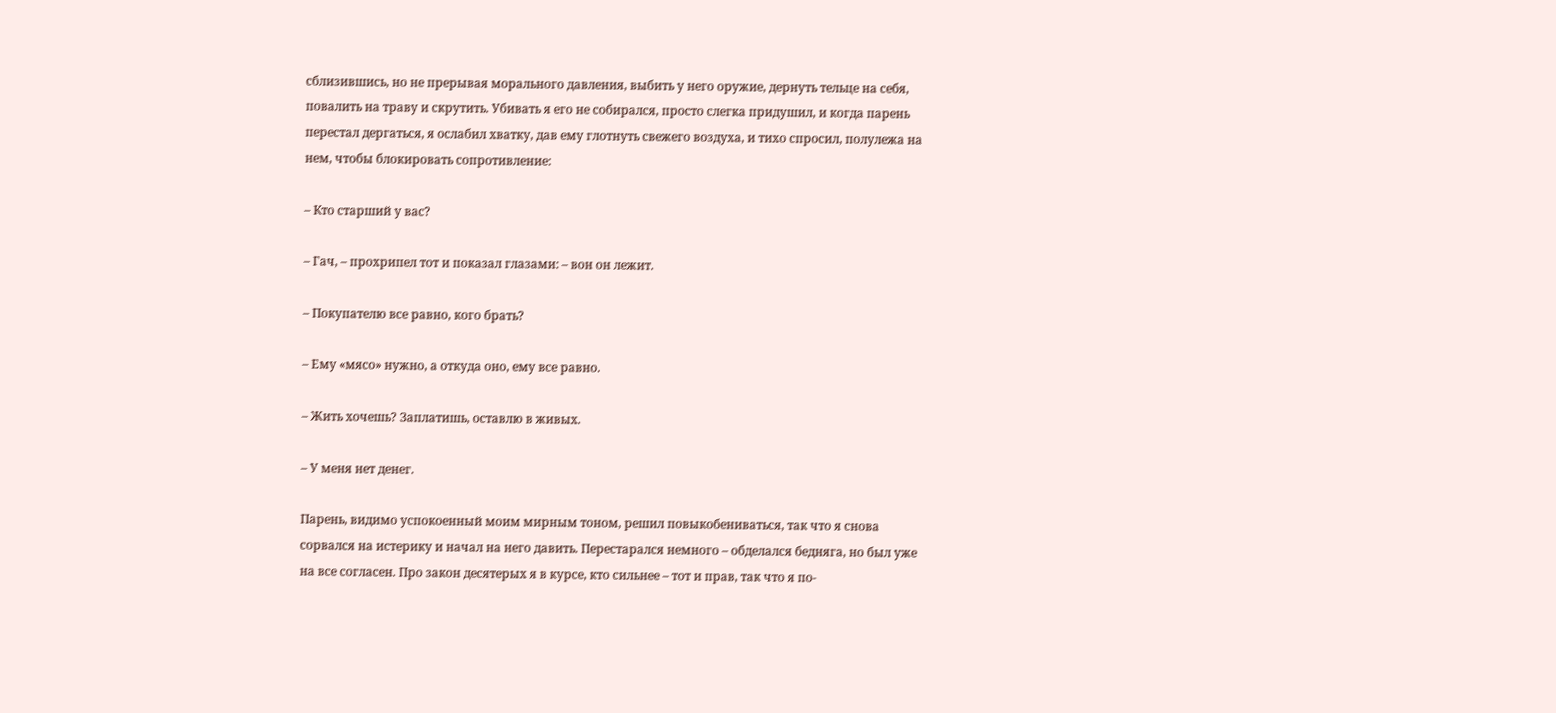сблизившись, но не прерывая морального давления, выбить у него оружие, дернуть тельце на себя, повалить на траву и скрутить. Убивать я его не собирался, просто слегка придушил, и когда парень перестал дергаться, я ослабил хватку, дав ему глотнуть свежего воздуха, и тихо спросил, полулежа на нем, чтобы блокировать сопротивление:

– Кто старший у вас?

– Гач, – прохрипел тот и показал глазами: – вон он лежит.

– Покупателю все равно, кого брать?

– Ему «мясо» нужно, а откуда оно, ему все равно.

– Жить хочешь? Заплатишь, оставлю в живых.

– У меня нет денег.

Парень, видимо успокоенный моим мирным тоном, решил повыкобениваться, так что я снова сорвался на истерику и начал на него давить. Перестарался немного – обделался бедняга, но был уже на все согласен. Про закон десятерых я в курсе, кто сильнее – тот и прав, так что я по-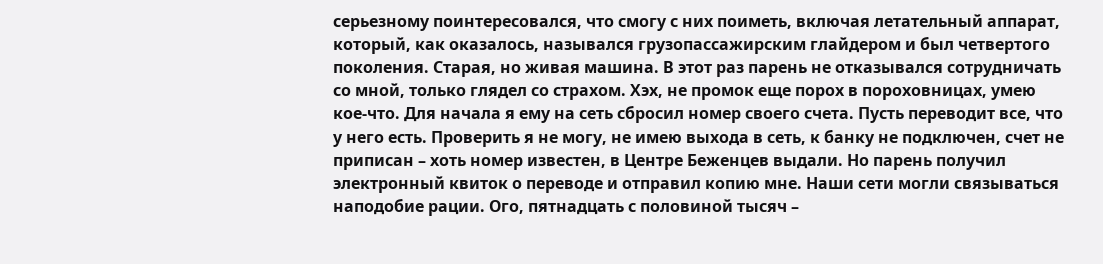серьезному поинтересовался, что смогу с них поиметь, включая летательный аппарат, который, как оказалось, назывался грузопассажирским глайдером и был четвертого поколения. Старая, но живая машина. В этот раз парень не отказывался сотрудничать со мной, только глядел со страхом. Хэх, не промок еще порох в пороховницах, умею кое-что. Для начала я ему на сеть сбросил номер своего счета. Пусть переводит все, что у него есть. Проверить я не могу, не имею выхода в сеть, к банку не подключен, счет не приписан – хоть номер известен, в Центре Беженцев выдали. Но парень получил электронный квиток о переводе и отправил копию мне. Наши сети могли связываться наподобие рации. Ого, пятнадцать с половиной тысяч –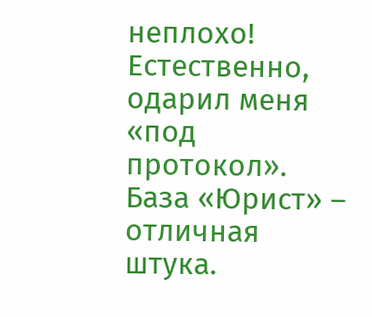неплохо! Естественно, одарил меня «под протокол». База «Юрист» – отличная штука.